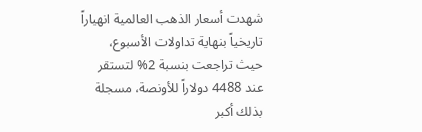شهدت أسعار الذهب العالمية انهياراً تاريخياً بنهاية تداولات الأسبوع، حيث تراجعت بنسبة 2% لتستقر عند 4488 دولاراً للأونصة، مسجلة بذلك أكبر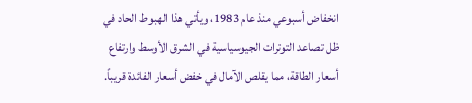انخفاض أسبوعي منذ عام 1983، ويأتي هذا الهبوط الحاد في ظل تصاعد التوترات الجيوسياسية في الشرق الأوسط وارتفاع أسعار الطاقة، مما يقلص الآمال في خفض أسعار الفائدة قريباً.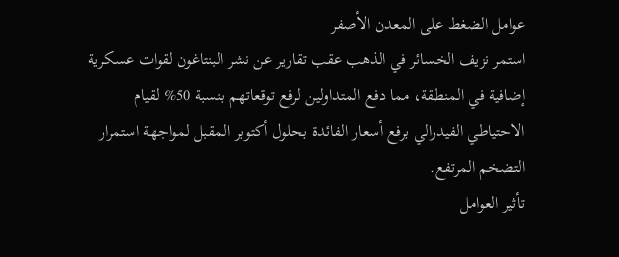عوامل الضغط على المعدن الأصفر
استمر نزيف الخسائر في الذهب عقب تقارير عن نشر البنتاغون لقوات عسكرية إضافية في المنطقة، مما دفع المتداولين لرفع توقعاتهم بنسبة 50% لقيام الاحتياطي الفيدرالي برفع أسعار الفائدة بحلول أكتوبر المقبل لمواجهة استمرار التضخم المرتفع.
تأثير العوامل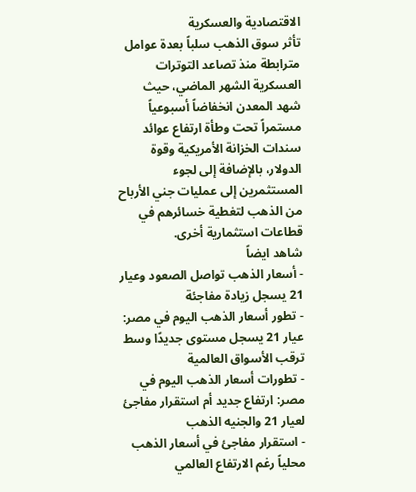الاقتصادية والعسكرية
تأثر سوق الذهب سلباً بعدة عوامل مترابطة منذ تصاعد التوترات العسكرية الشهر الماضي، حيث شهد المعدن انخفاضاً أسبوعياً مستمراً تحت وطأة ارتفاع عوائد سندات الخزانة الأمريكية وقوة الدولار، بالإضافة إلى لجوء المستثمرين إلى عمليات جني الأرباح من الذهب لتغطية خسائرهم في قطاعات استثمارية أخرى.
شاهد ايضاً
- أسعار الذهب تواصل الصعود وعيار 21 يسجل زيادة مفاجئة
- تطور أسعار الذهب اليوم في مصر: عيار 21 يسجل مستوى جديدًا وسط ترقب الأسواق العالمية
- تطورات أسعار الذهب اليوم في مصر: ارتفاع جديد أم استقرار مفاجئ لعيار 21 والجنيه الذهب
- استقرار مفاجئ في أسعار الذهب محلياً رغم الارتفاع العالمي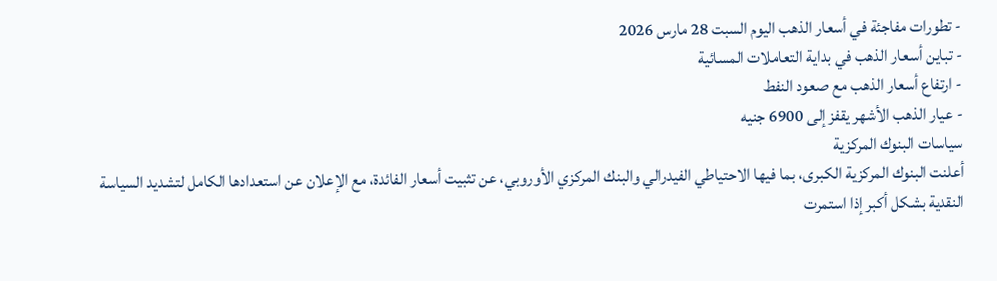- تطورات مفاجئة في أسعار الذهب اليوم السبت 28 مارس 2026
- تباين أسعار الذهب في بداية التعاملات المسائية
- ارتفاع أسعار الذهب مع صعود النفط
- عيار الذهب الأشهر يقفز إلى 6900 جنيه
سياسات البنوك المركزية
أعلنت البنوك المركزية الكبرى، بما فيها الاحتياطي الفيدرالي والبنك المركزي الأوروبي، عن تثبيت أسعار الفائدة، مع الإعلان عن استعدادها الكامل لتشديد السياسة النقدية بشكل أكبر إذا استمرت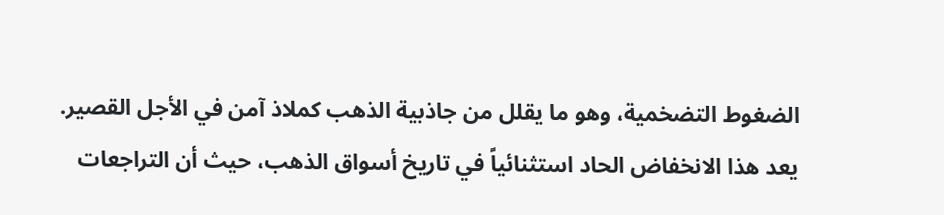الضغوط التضخمية، وهو ما يقلل من جاذبية الذهب كملاذ آمن في الأجل القصير.
يعد هذا الانخفاض الحاد استثنائياً في تاريخ أسواق الذهب، حيث أن التراجعات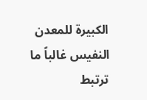الكبيرة للمعدن النفيس غالباً ما ترتبط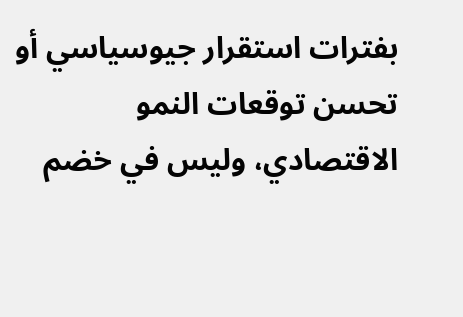بفترات استقرار جيوسياسي أو تحسن توقعات النمو الاقتصادي، وليس في خضم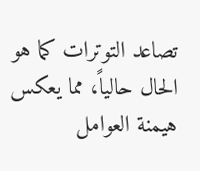تصاعد التوترات كما هو الحال حالياً، مما يعكس هيمنة العوامل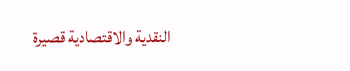النقدية والاقتصادية قصيرة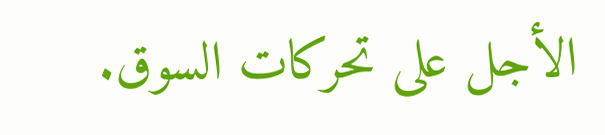الأجل على تحركات السوق.